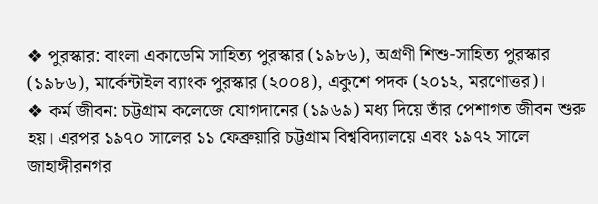❖ পুরস্কার: বাংলা একাডেমি সাহিত্য পুরস্কার (১৯৮৬), অগ্রণী শিশু-সাহিত্য পুরস্কার (১৯৮৬), মার্কেন্টাইল ব্যাংক পুরস্কার (২০০৪), একুশে পদক (২০১২, মরণোত্তর)।
❖ কর্ম জীবন: চট্টগ্রাম কলেজে যোগদানের (১৯৬৯) মধ্য দিয়ে তাঁর পেশাগত জীবন শুরু হয়। এরপর ১৯৭০ সালের ১১ ফেব্রুয়ারি চট্টগ্রাম বিশ্ববিদ্যালয়ে এবং ১৯৭২ সালে জাহাঙ্গীরনগর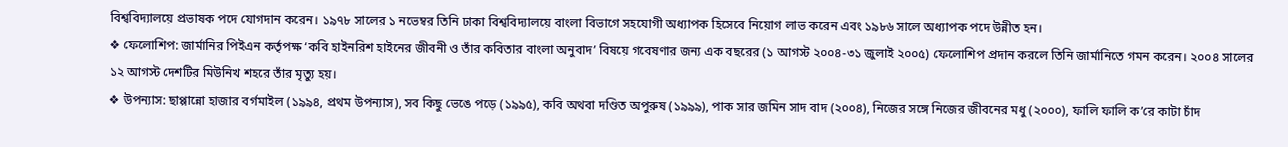বিশ্ববিদ্যালয়ে প্রভাষক পদে যোগদান করেন। ১৯৭৮ সালের ১ নভেম্বর তিনি ঢাকা বিশ্ববিদ্যালয়ে বাংলা বিভাগে সহযোগী অধ্যাপক হিসেবে নিয়োগ লাভ করেন এবং ১৯৮৬ সালে অধ্যাপক পদে উন্নীত হন।
❖ ফেলোশিপ: জার্মানির পিইএন কর্তৃপক্ষ ‘কবি হাইনরিশ হাইনের জীবনী ও তাঁর কবিতার বাংলা অনুবাদ’ বিষয়ে গবেষণার জন্য এক বছরের (১ আগস্ট ২০০৪-৩১ জুলাই ২০০৫) ফেলোশিপ প্রদান করলে তিনি জার্মানিতে গমন করেন। ২০০৪ সালের ১২ আগস্ট দেশটির মিউনিখ শহরে তাঁর মৃত্যু হয়।
❖ উপন্যাস: ছাপ্পান্নো হাজার বর্গমাইল (১৯৯৪, প্রথম উপন্যাস), সব কিছু ভেঙে পড়ে (১৯৯৫), কবি অথবা দণ্ডিত অপুরুষ (১৯৯৯), পাক সার জমিন সাদ বাদ (২০০৪), নিজের সঙ্গে নিজের জীবনের মধু (২০০০), ফালি ফালি ক’রে কাটা চাঁদ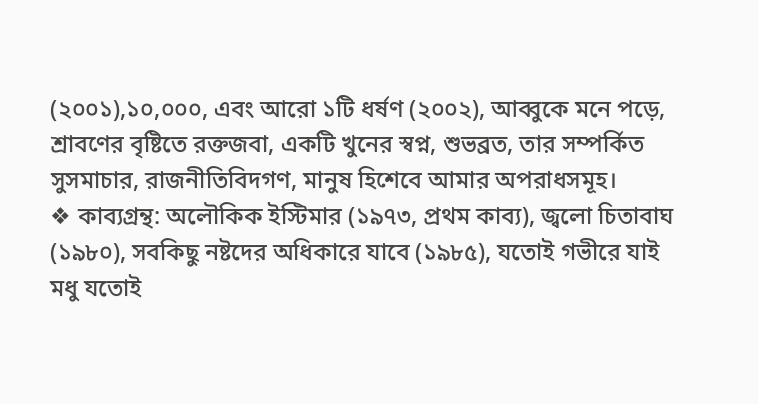(২০০১),১০,০০০, এবং আরো ১টি ধর্ষণ (২০০২), আব্বুকে মনে পড়ে, শ্রাবণের বৃষ্টিতে রক্তজবা, একটি খুনের স্বপ্ন, শুভব্রত, তার সম্পর্কিত সুসমাচার, রাজনীতিবিদগণ, মানুষ হিশেবে আমার অপরাধসমূহ।
❖ কাব্যগ্রন্থ: অলৌকিক ইস্টিমার (১৯৭৩, প্রথম কাব্য), জ্বলো চিতাবাঘ (১৯৮০), সবকিছু নষ্টদের অধিকারে যাবে (১৯৮৫), যতোই গভীরে যাই মধু যতোই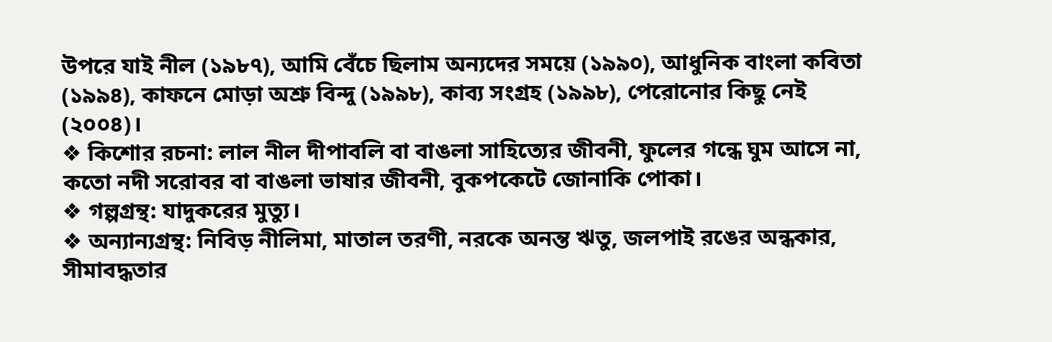উপরে যাই নীল (১৯৮৭), আমি বেঁচে ছিলাম অন্যদের সময়ে (১৯৯০), আধুনিক বাংলা কবিতা (১৯৯৪), কাফনে মোড়া অশ্রু বিন্দু (১৯৯৮), কাব্য সংগ্রহ (১৯৯৮), পেরোনোর কিছু নেই (২০০৪)।
❖ কিশোর রচনা: লাল নীল দীপাবলি বা বাঙলা সাহিত্যের জীবনী, ফুলের গন্ধে ঘুম আসে না, কতো নদী সরোবর বা বাঙলা ভাষার জীবনী, বুকপকেটে জোনাকি পোকা।
❖ গল্পগ্রন্থ: যাদুকরের মুত্যু।
❖ অন্যান্যগ্রন্থ: নিবিড় নীলিমা, মাতাল তরণী, নরকে অনন্ত ঋতু, জলপাই রঙের অন্ধকার, সীমাবদ্ধতার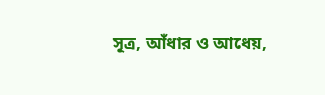সূত্র, আঁধার ও আধেয়,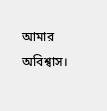আমার অবিশ্বাস।